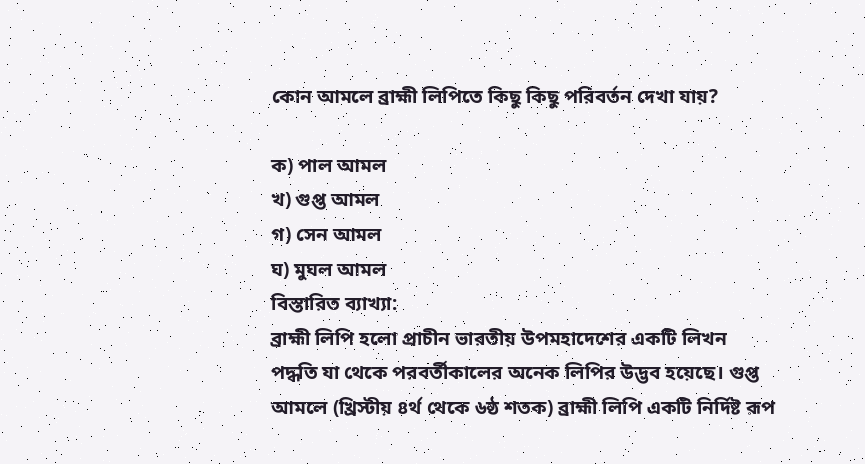কোন আমলে ব্রাহ্মী লিপিতে কিছু কিছু পরিবর্তন দেখা যায়?

ক) পাল আমল
খ) গুপ্ত আমল
গ) সেন আমল
ঘ) মুঘল আমল
বিস্তারিত ব্যাখ্যা:
ব্রাহ্মী লিপি হলো প্রাচীন ভারতীয় উপমহাদেশের একটি লিখন পদ্ধতি যা থেকে পরবর্তীকালের অনেক লিপির উদ্ভব হয়েছে। গুপ্ত আমলে (খ্রিস্টীয় ৪র্থ থেকে ৬ষ্ঠ শতক) ব্রাহ্মী লিপি একটি নির্দিষ্ট রূপ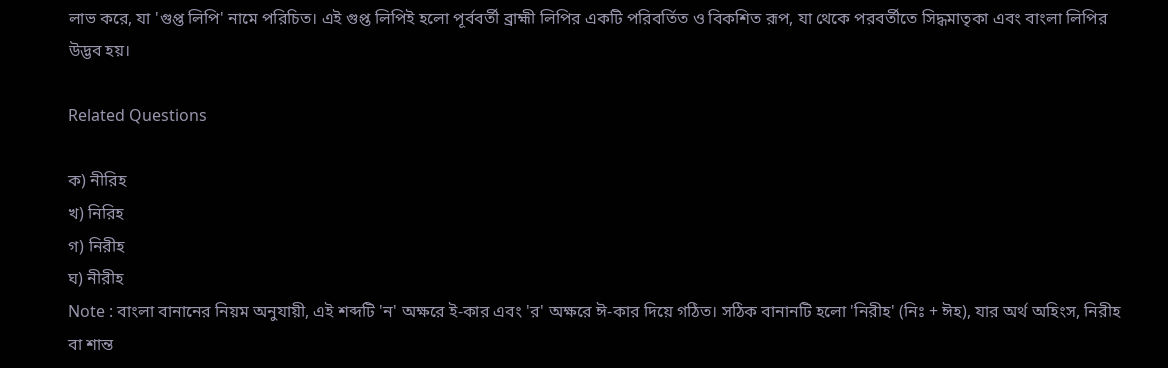লাভ করে, যা 'গুপ্ত লিপি' নামে পরিচিত। এই গুপ্ত লিপিই হলো পূর্ববর্তী ব্রাহ্মী লিপির একটি পরিবর্তিত ও বিকশিত রূপ, যা থেকে পরবর্তীতে সিদ্ধমাতৃকা এবং বাংলা লিপির উদ্ভব হয়।

Related Questions

ক) নীরিহ
খ) নিরিহ
গ) নিরীহ
ঘ) নীরীহ
Note : বাংলা বানানের নিয়ম অনুযায়ী, এই শব্দটি 'ন' অক্ষরে ই-কার এবং 'র' অক্ষরে ঈ-কার দিয়ে গঠিত। সঠিক বানানটি হলো 'নিরীহ' (নিঃ + ঈহ), যার অর্থ অহিংস, নিরীহ বা শান্ত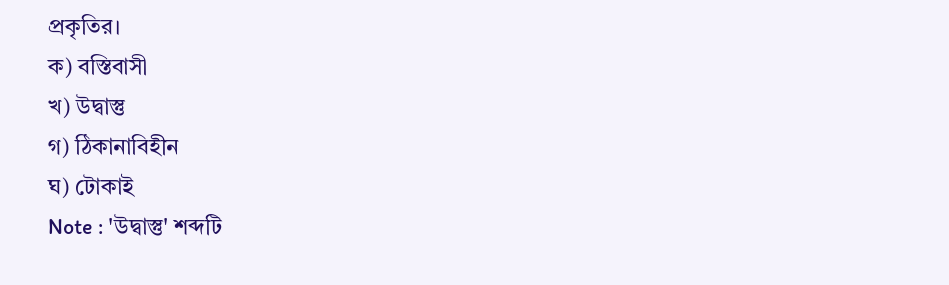প্রকৃতির।
ক) বস্তিবাসী
খ) উদ্বাস্তু
গ) ঠিকানাবিহীন
ঘ) টোকাই
Note : 'উদ্বাস্তু' শব্দটি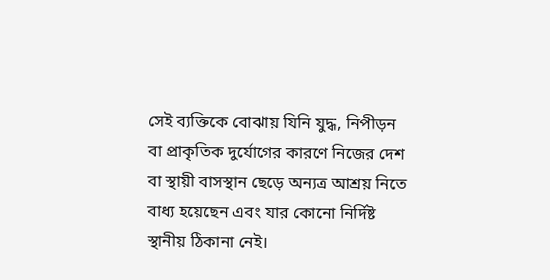সেই ব্যক্তিকে বোঝায় যিনি যুদ্ধ, নিপীড়ন বা প্রাকৃতিক দুর্যোগের কারণে নিজের দেশ বা স্থায়ী বাসস্থান ছেড়ে অন্যত্র আশ্রয় নিতে বাধ্য হয়েছেন এবং যার কোনো নির্দিষ্ট স্থানীয় ঠিকানা নেই।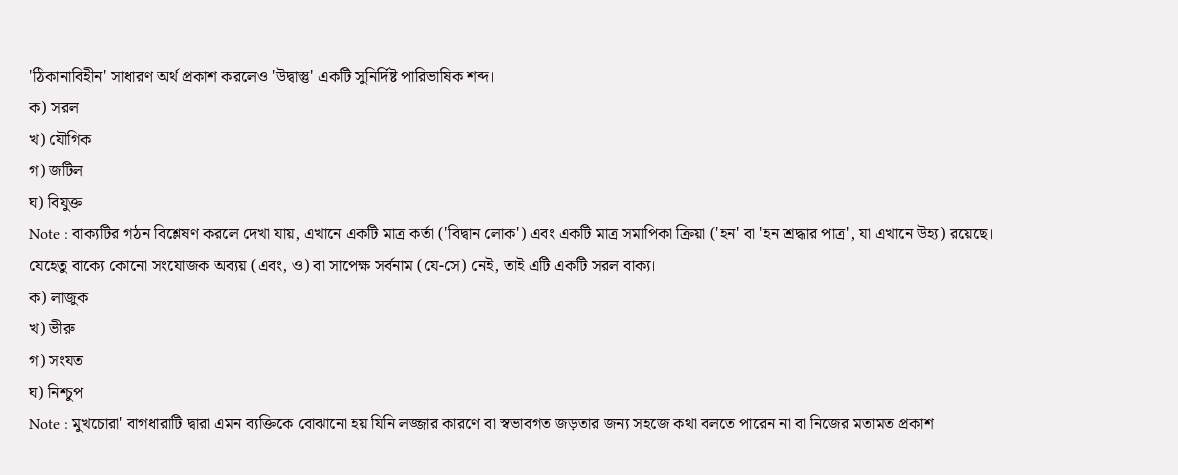'ঠিকানাবিহীন' সাধারণ অর্থ প্রকাশ করলেও 'উদ্বাস্তু' একটি সুনির্দিষ্ট পারিভাষিক শব্দ।
ক) সরল
খ) যৌগিক
গ) জটিল
ঘ) বিযুক্ত
Note : বাক্যটির গঠন বিশ্লেষণ করলে দেখা যায়, এখানে একটি মাত্র কর্তা ('বিদ্বান লোক') এবং একটি মাত্র সমাপিকা ক্রিয়া ('হন' বা 'হন শ্রদ্ধার পাত্র', যা এখানে উহ্য) রয়েছে। যেহেতু বাক্যে কোনো সংযোজক অব্যয় (এবং, ও) বা সাপেক্ষ সর্বনাম (যে-সে) নেই, তাই এটি একটি সরল বাক্য।
ক) লাজুক
খ) ভীরু
গ) সংযত
ঘ) নিশ্চুপ
Note : মুখচোরা' বাগধারাটি দ্বারা এমন ব্যক্তিকে বোঝানো হয় যিনি লজ্জার কারণে বা স্বভাবগত জড়তার জন্য সহজে কথা বলতে পারেন না বা নিজের মতামত প্রকাশ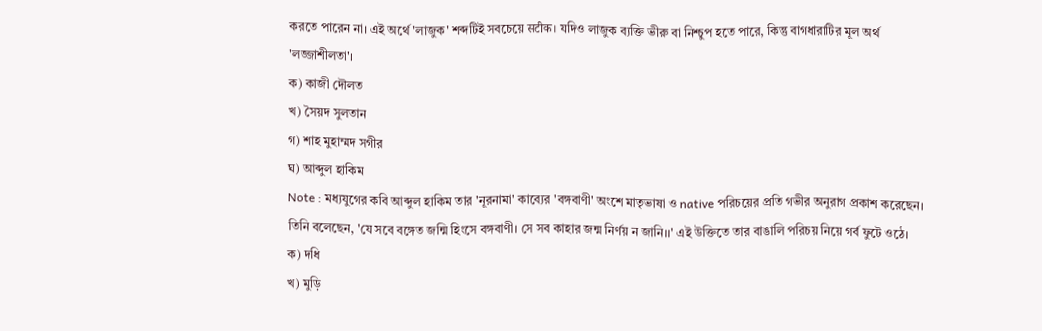করতে পারেন না। এই অর্থে 'লাজুক' শব্দটিই সবচেয়ে सटीक। যদিও লাজুক ব্যক্তি ভীরু বা নিশ্চুপ হতে পারে, কিন্তু বাগধারাটির মূল অর্থ 'লজ্জাশীলতা'।
ক) কাজী দৌলত
খ) সৈয়দ সুলতান
গ) শাহ মুহাম্মদ সগীর
ঘ) আব্দুল হাকিম
Note : মধ্যযুগের কবি আব্দুল হাকিম তার 'নূরনামা' কাব্যের 'বঙ্গবাণী' অংশে মাতৃভাষা ও native পরিচয়ের প্রতি গভীর অনুরাগ প্রকাশ করেছেন। তিনি বলেছেন, 'যে সবে বঙ্গেত জন্মি হিংসে বঙ্গবাণী। সে সব কাহার জন্ম নির্ণয় ন জানি।।' এই উক্তিতে তার বাঙালি পরিচয় নিয়ে গর্ব ফুটে ওঠে।
ক) দধি
খ) মুড়ি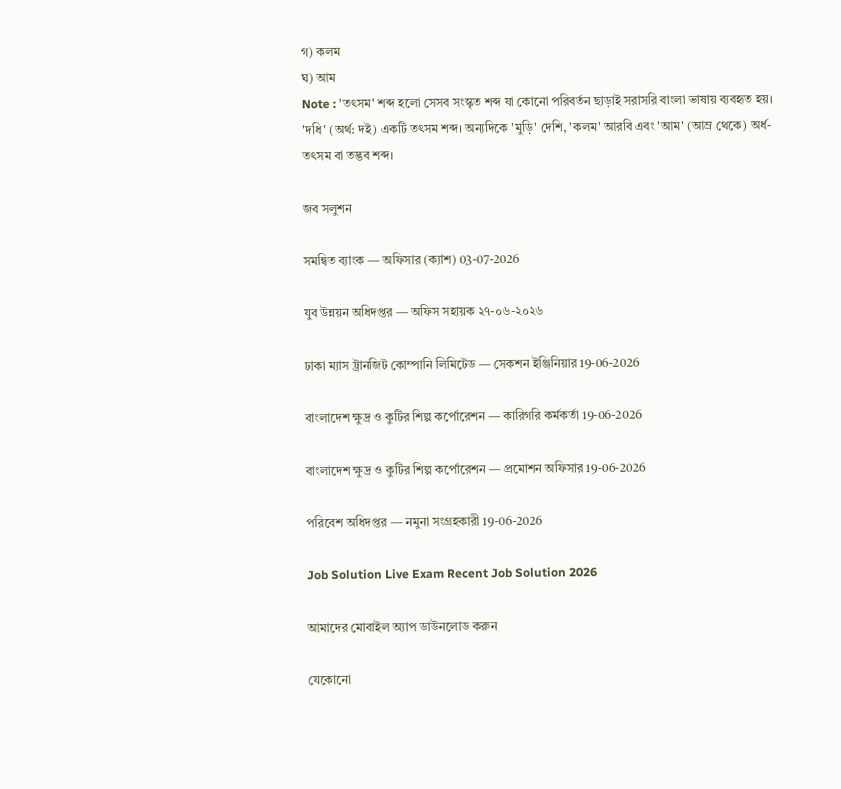গ) কলম
ঘ) আম
Note : 'তৎসম' শব্দ হলো সেসব সংস্কৃত শব্দ যা কোনো পরিবর্তন ছাড়াই সরাসরি বাংলা ভাষায় ব্যবহৃত হয়। 'দধি' (অর্থ: দই) একটি তৎসম শব্দ। অন্যদিকে 'মুড়ি' দেশি, 'কলম' আরবি এবং 'আম' (আম্র থেকে) অর্ধ-তৎসম বা তদ্ভব শব্দ।

জব সলুশন

সমন্বিত ব্যাংক — অফিসার (ক্যাশ) 03-07-2026

যুব উন্নয়ন অধিদপ্তর — অফিস সহায়ক ২৭-০৬-২০২৬

ঢাকা ম্যাস ট্রানজিট কোম্পানি লিমিটেড — সেকশন ইঞ্জিনিয়ার 19-06-2026

বাংলাদেশ ক্ষুদ্র ও কুটির শিল্প কর্পোরেশন — কারিগরি কর্মকর্তা 19-06-2026

বাংলাদেশ ক্ষুদ্র ও কুটির শিল্প কর্পোরেশন — প্রমোশন অফিসার 19-06-2026

পরিবেশ অধিদপ্তর — নমুনা সংগ্রহকারী 19-06-2026

Job Solution Live Exam Recent Job Solution 2026

আমাদের মোবাইল অ্যাপ ডাউনলোড করুন

যেকোনো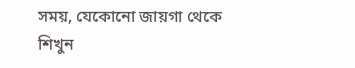সময়, যেকোনো জায়গা থেকে শিখুন